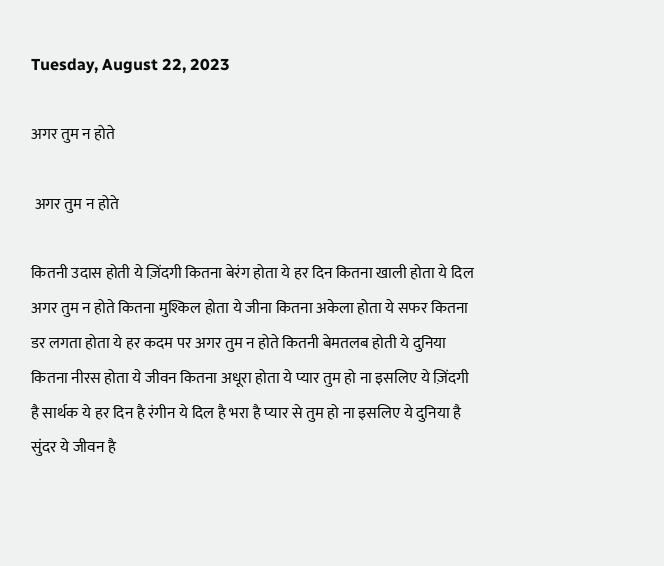Tuesday, August 22, 2023

अगर तुम न होते

 अगर तुम न होते

कितनी उदास होती ये ज़िंदगी कितना बेरंग होता ये हर दिन कितना खाली होता ये दिल अगर तुम न होते कितना मुश्किल होता ये जीना कितना अकेला होता ये सफर कितना डर लगता होता ये हर कदम पर अगर तुम न होते कितनी बेमतलब होती ये दुनिया कितना नीरस होता ये जीवन कितना अधूरा होता ये प्यार तुम हो ना इसलिए ये ज़िंदगी है सार्थक ये हर दिन है रंगीन ये दिल है भरा है प्यार से तुम हो ना इसलिए ये दुनिया है सुंदर ये जीवन है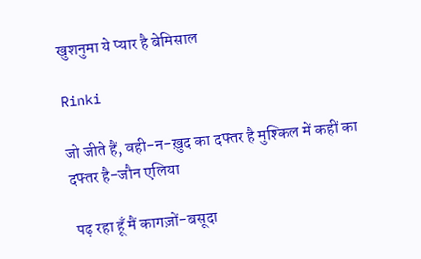खुशनुमा ये प्यार है बेमिसाल

Rinki

जो जीते हैं, वही-न-ख़ुद का दफ्तर है मुश्किल में कहीं का दफ्तर है-जौन एलिया

 पढ़ रहा हूँ मैं कागज़ों-बसूदा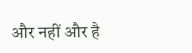और नहीं और है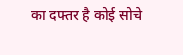का दफ्तर है कोई सोचे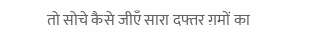तो सोचे कैसे जीएँ सारा दफ्तर ग़मों का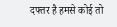दफ्तर है हमसे कोई तो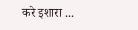करे इशारा ...